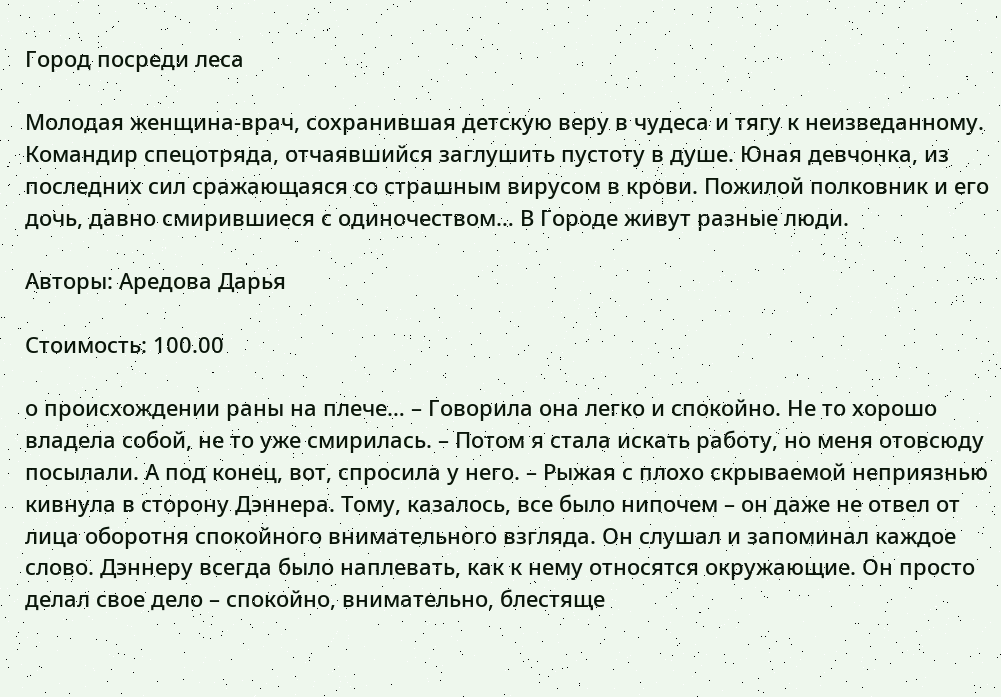Город посреди леса

Молодая женщина-врач, сохранившая детскую веру в чудеса и тягу к неизведанному. Командир спецотряда, отчаявшийся заглушить пустоту в душе. Юная девчонка, из последних сил сражающаяся со страшным вирусом в крови. Пожилой полковник и его дочь, давно смирившиеся с одиночеством… В Городе живут разные люди.

Авторы: Аредова Дарья

Стоимость: 100.00

о происхождении раны на плече… – Говорила она легко и спокойно. Не то хорошо владела собой, не то уже смирилась. – Потом я стала искать работу, но меня отовсюду посылали. А под конец, вот, спросила у него. – Рыжая с плохо скрываемой неприязнью кивнула в сторону Дэннера. Тому, казалось, все было нипочем – он даже не отвел от лица оборотня спокойного внимательного взгляда. Он слушал и запоминал каждое слово. Дэннеру всегда было наплевать, как к нему относятся окружающие. Он просто делал свое дело – спокойно, внимательно, блестяще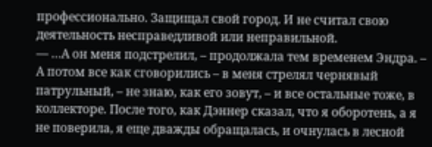профессионально. Защищал свой город. И не считал свою деятельность несправедливой или неправильной.
— …А он меня подстрелил, – продолжала тем временем Эндра. – А потом все как сговорились – в меня стрелял чернявый патрульный, – не знаю, как его зовут, – и все остальные тоже, в коллекторе. После того, как Дэннер сказал, что я оборотень, а я не поверила, я еще дважды обращалась, и очнулась в лесной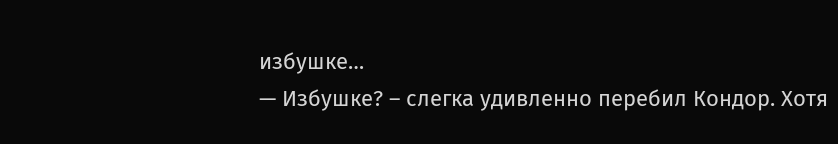избушке…
— Избушке? – слегка удивленно перебил Кондор. Хотя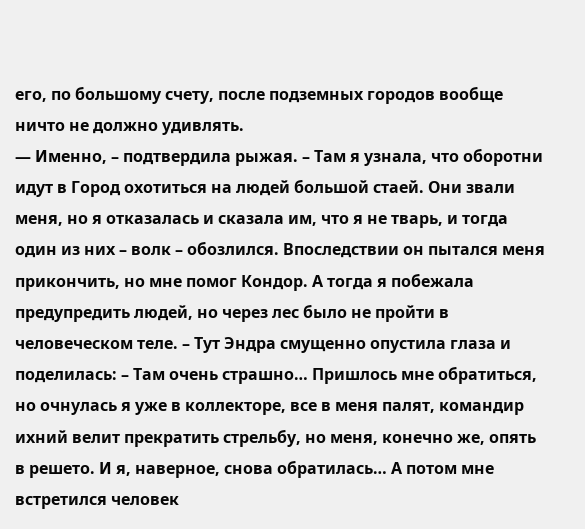его, по большому счету, после подземных городов вообще ничто не должно удивлять.
— Именно, – подтвердила рыжая. – Там я узнала, что оборотни идут в Город охотиться на людей большой стаей. Они звали меня, но я отказалась и сказала им, что я не тварь, и тогда один из них – волк – обозлился. Впоследствии он пытался меня прикончить, но мне помог Кондор. А тогда я побежала предупредить людей, но через лес было не пройти в человеческом теле. – Тут Эндра смущенно опустила глаза и поделилась: – Там очень страшно… Пришлось мне обратиться, но очнулась я уже в коллекторе, все в меня палят, командир ихний велит прекратить стрельбу, но меня, конечно же, опять в решето. И я, наверное, снова обратилась… А потом мне встретился человек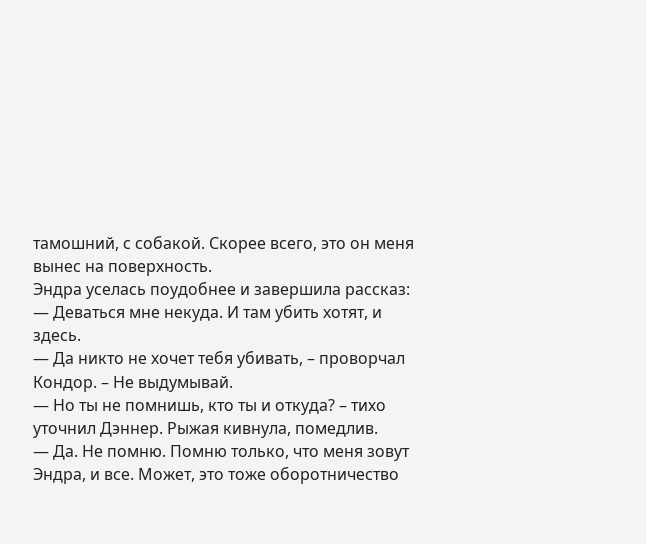тамошний, с собакой. Скорее всего, это он меня вынес на поверхность.
Эндра уселась поудобнее и завершила рассказ:
— Деваться мне некуда. И там убить хотят, и здесь.
— Да никто не хочет тебя убивать, – проворчал Кондор. – Не выдумывай.
— Но ты не помнишь, кто ты и откуда? – тихо уточнил Дэннер. Рыжая кивнула, помедлив.
— Да. Не помню. Помню только, что меня зовут Эндра, и все. Может, это тоже оборотничество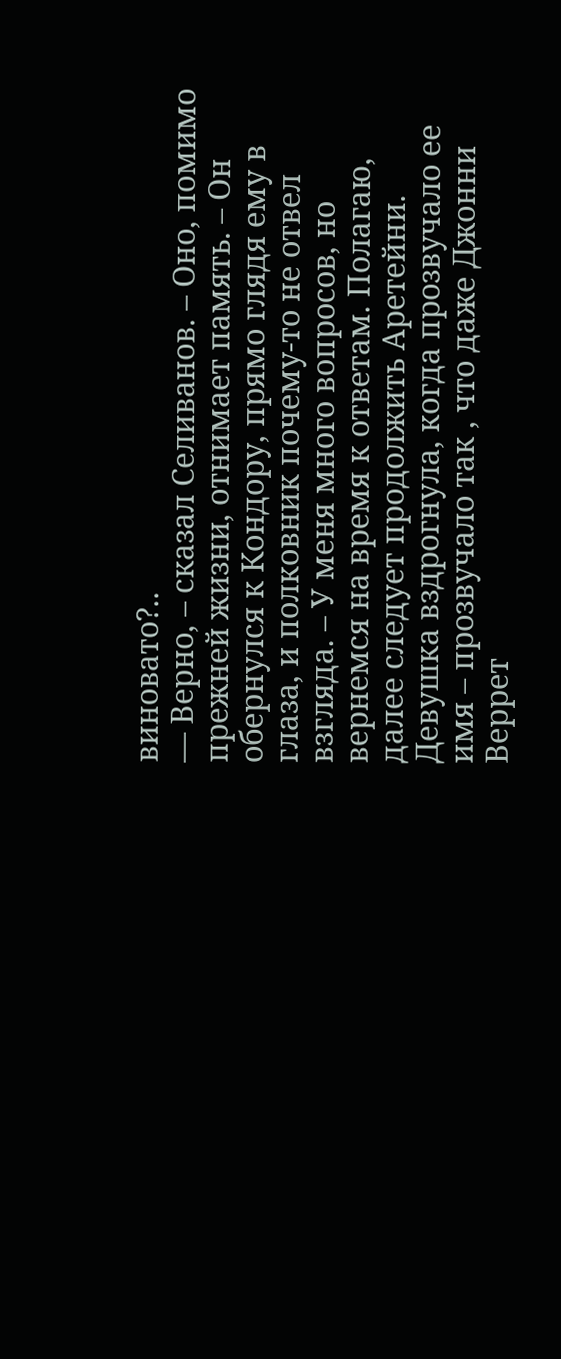виновато?..
— Верно, – сказал Селиванов. – Оно, помимо прежней жизни, отнимает память. – Он обернулся к Кондору, прямо глядя ему в глаза, и полковник почему-то не отвел взгляда. – У меня много вопросов, но вернемся на время к ответам. Полагаю, далее следует продолжить Аретейни.
Девушка вздрогнула, когда прозвучало ее имя – прозвучало так , что даже Джонни Веррет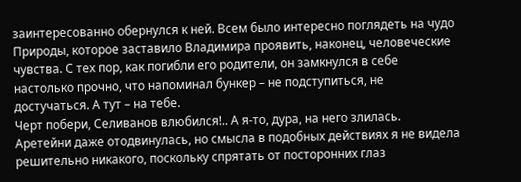заинтересованно обернулся к ней. Всем было интересно поглядеть на чудо Природы, которое заставило Владимира проявить, наконец, человеческие чувства. С тех пор, как погибли его родители, он замкнулся в себе настолько прочно, что напоминал бункер – не подступиться, не достучаться. А тут – на тебе.
Черт побери, Селиванов влюбился!.. А я-то, дура, на него злилась.
Аретейни даже отодвинулась, но смысла в подобных действиях я не видела решительно никакого, поскольку спрятать от посторонних глаз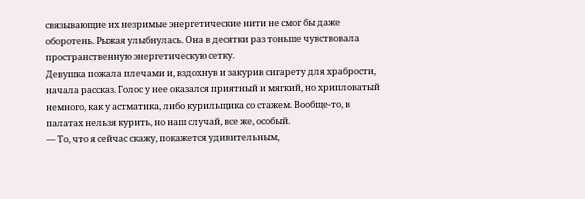связывающие их незримые энергетические нити не смог бы даже оборотень. Рыжая улыбнулась. Она в десятки раз тоньше чувствовала пространственную энергетическую сетку.
Девушка пожала плечами и, вздохнув и закурив сигарету для храбрости, начала рассказ. Голос у нее оказался приятный и мягкий, но хрипловатый немного, как у астматика, либо курильщика со стажем. Вообще-то, в палатах нельзя курить, но наш случай, все же, особый.
— То, что я сейчас скажу, покажется удивительным,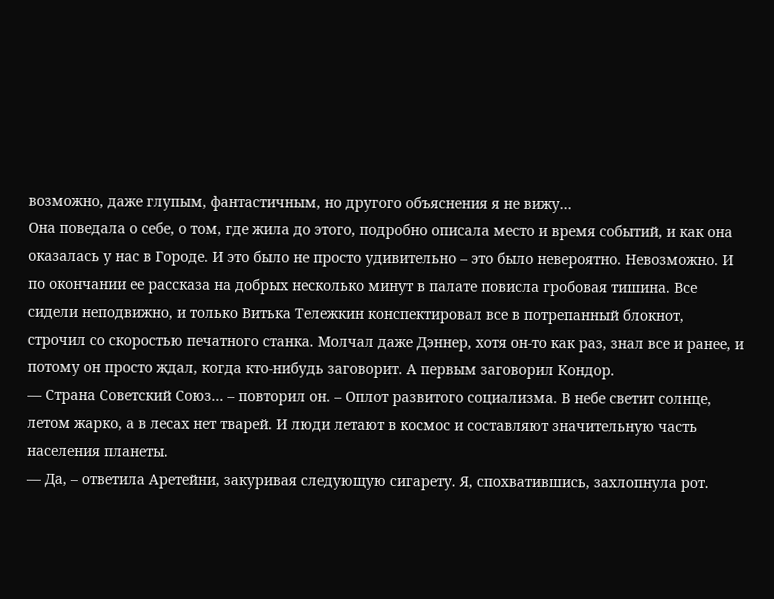возможно, даже глупым, фантастичным, но другого объяснения я не вижу…
Она поведала о себе, о том, где жила до этого, подробно описала место и время событий, и как она оказалась у нас в Городе. И это было не просто удивительно – это было невероятно. Невозможно. И по окончании ее рассказа на добрых несколько минут в палате повисла гробовая тишина. Все сидели неподвижно, и только Витька Тележкин конспектировал все в потрепанный блокнот, строчил со скоростью печатного станка. Молчал даже Дэннер, хотя он-то как раз, знал все и ранее, и потому он просто ждал, когда кто-нибудь заговорит. А первым заговорил Кондор.
— Страна Советский Союз… – повторил он. – Оплот развитого социализма. В небе светит солнце, летом жарко, а в лесах нет тварей. И люди летают в космос и составляют значительную часть населения планеты.
— Да, – ответила Аретейни, закуривая следующую сигарету. Я, спохватившись, захлопнула рот.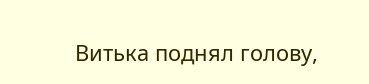Витька поднял голову,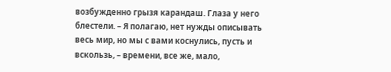возбужденно грызя карандаш. Глаза у него блестели. – Я полагаю, нет нужды описывать весь мир, но мы с вами коснулись, пусть и вскользь, – времени, все же, мало,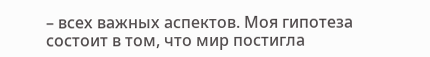– всех важных аспектов. Моя гипотеза состоит в том, что мир постигла